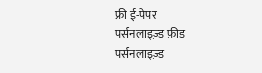फ्री ई-पेपर
पर्सनलाइज़्ड फ़ीड
पर्सनलाइज़्ड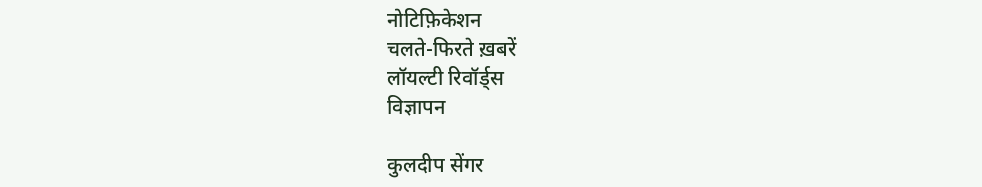नोटिफ़िकेशन
चलते-फिरते ख़बरें
लॉयल्टी रिवॉर्ड्स
विज्ञापन

कुलदीप सेंगर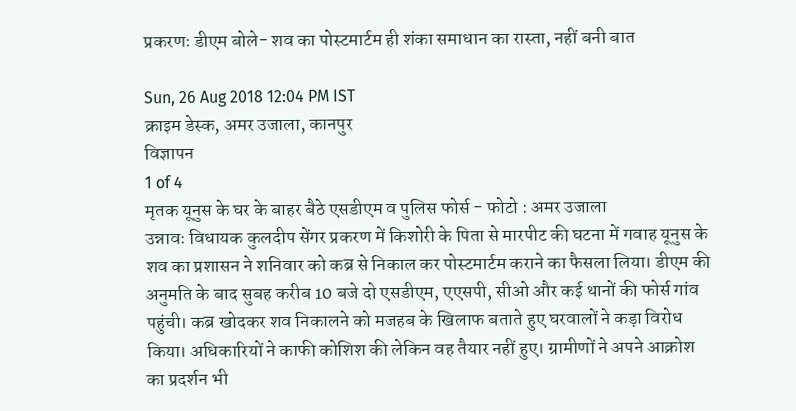प्रकरणः डीएम बोले- शव का पोस्टमार्टम ही शंका समाधान का रास्ता, नहीं बनी बात

Sun, 26 Aug 2018 12:04 PM IST
क्राइम डेस्क, अमर उजाला, कानपुर
विज्ञापन
1 of 4
मृतक यूनुस के घर के बाहर बैठे एसडीएम व पुलिस फोर्स - फोटो : अमर उजाला
उन्नावः विधायक कुलदीप सेंगर प्रकरण में किशोरी के पिता से मारपीट की घटना में गवाह यूनुस के शव का प्रशासन ने शनिवार को कब्र से निकाल कर पोस्टमार्टम कराने का फैसला लिया। डीएम की अनुमति के बाद सुबह करीब 10 बजे दो एसडीएम, एएसपी, सीओ और कई थानों की फोर्स गांव पहुंची। कब्र खोदकर शव निकालने को मजहब के खिलाफ बताते हुए घरवालों ने कड़ा विरोध किया। अधिकारियों ने काफी कोशिश की लेकिन वह तैयार नहीं हुए। ग्रामीणों ने अपने आक्रोश का प्रदर्शन भी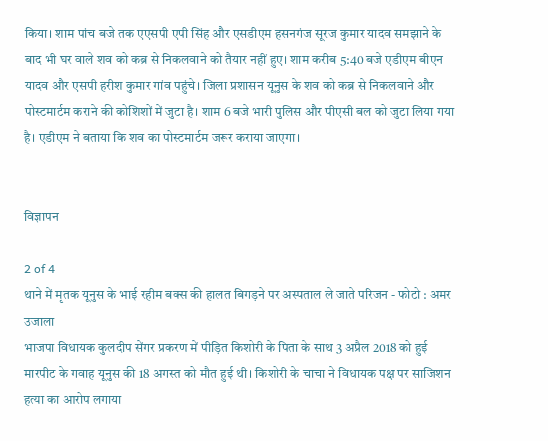किया। शाम पांच बजे तक एएसपी एपी सिंह और एसडीएम हसनगंज सूरज कुमार यादव समझाने के बाद भी घर वाले शव को कब्र से निकलवाने को तैयार नहीं हुए। शाम करीब 5:40 बजे एडीएम बीएन यादव और एसपी हरीश कुमार गांव पहुंचे। जिला प्रशासन यूनुस के शव को कब्र से निकलवाने और पोस्टमार्टम कराने की कोशिशों में जुटा है। शाम 6 बजे भारी पुलिस और पीएसी बल को जुटा लिया गया है। एडीएम ने बताया कि शव का पोस्टमार्टम जरूर कराया जाएगा।


विज्ञापन

2 of 4
थाने में मृतक यूनुस के भाई रहीम बक्स की हालत बिगड़ने पर अस्पताल ले जाते परिजन - फोटो : अमर उजाला
भाजपा विधायक कुलदीप सेंगर प्रकरण में पीड़ित किशोरी के पिता के साथ 3 अप्रैल 2018 को हुई मारपीट के गवाह यूनुस की 18 अगस्त को मौत हुई थी। किशोरी के चाचा ने विधायक पक्ष पर साजिशन हत्या का आरोप लगाया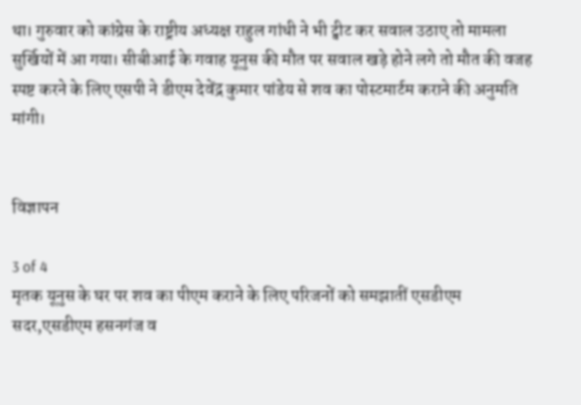था। गुरुवार को कांग्रेस के राष्ट्रीय अध्यक्ष राहुल गांधी ने भी ट्वीट कर सवाल उठाए तो मामला सुर्खियों में आ गया। सीबीआई के गवाह यूनुस की मौत पर सवाल खड़े होने लगे तो मौत की वजह स्पष्ट करने के लिए एसपी ने डीएम देवेंद्र कुमार पांडेय से शव का पोस्टमार्टम कराने की अनुमति मांगी।


विज्ञापन

3 of 4
मृतक यूनुस के घर पर शव का पीएम कराने के लिए परिजनों को समझातीं एसडीएम सदर,एसडीएम हसनगंज व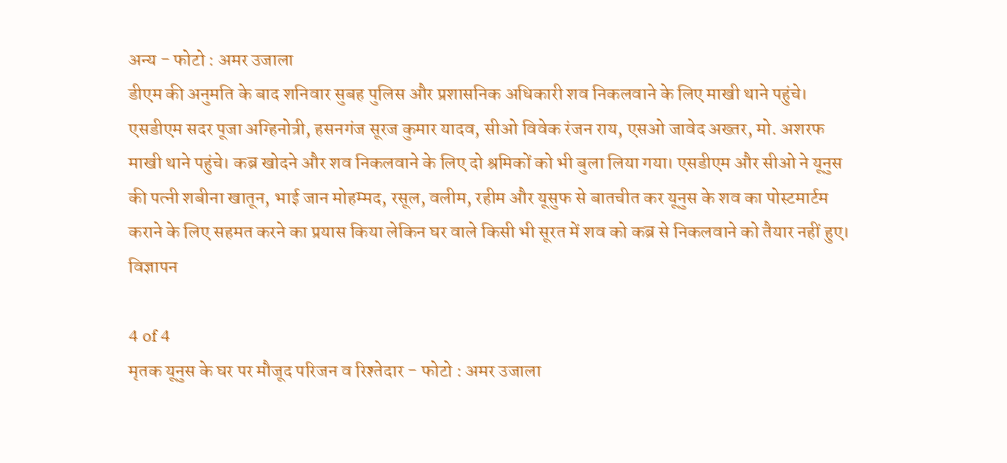अन्य - फोटो : अमर उजाला
डीएम की अनुमति के बाद शनिवार सुबह पुलिस और प्रशासनिक अधिकारी शव निकलवाने के लिए माखी थाने पहुंचे। एसडीएम सदर पूजा अग्हिनोत्री, हसनगंज सूरज कुमार यादव, सीओ विवेक रंजन राय, एसओ जावेद अख्तर, मो. अशरफ माखी थाने पहुंचे। कब्र खोदने और शव निकलवाने के लिए दो श्रमिकों को भी बुला लिया गया। एसडीएम और सीओ ने यूनुस की पत्नी शबीना खातून, भाई जान मोहम्मद, रसूल, वलीम, रहीम और यूसुफ से बातचीत कर यूनुस के शव का पोस्टमार्टम कराने के लिए सहमत करने का प्रयास किया लेकिन घर वाले किसी भी सूरत में शव को कब्र से निकलवाने को तैयार नहीं हुए।
विज्ञापन

4 of 4
मृतक यूनुस के घर पर मौजूद परिजन व रिश्तेदार - फोटो : अमर उजाला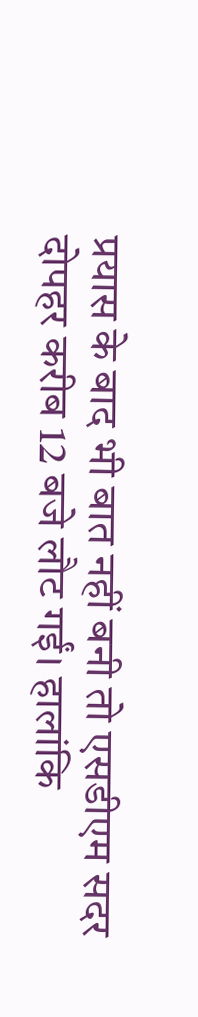प्रयास के बाद भी बात नहीं बनी तो एसडीएम सदर दोपहर करीब 12 बजे लौट गईं। हालांकि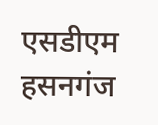एसडीएम हसनगंज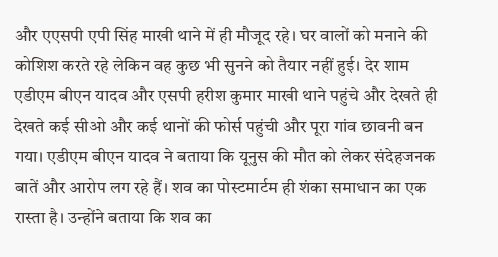और एएसपी एपी सिंह माखी थाने में ही मौजूद रहे। घर वालों को मनाने की कोशिश करते रहे लेकिन वह कुछ भी सुनने को तैयार नहीं हुई। देर शाम एडीएम बीएन यादव और एसपी हरीश कुमार माखी थाने पहुंचे और देखते ही देखते कई सीओ और कई थानों की फोर्स पहुंची और पूरा गांव छावनी बन गया। एडीएम बीएन यादव ने बताया कि यूनुस की मौत को लेकर संदेहजनक बातें और आरोप लग रहे हैं। शव का पोस्टमार्टम ही शंका समाधान का एक रास्ता है। उन्होंने बताया कि शव का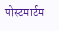पोस्टमार्टम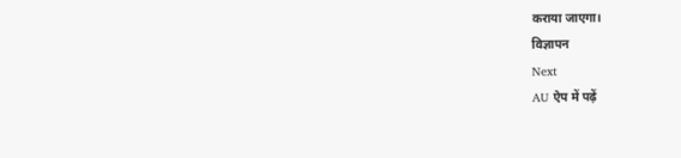कराया जाएगा।
विज्ञापन
Next
AU ऐप में पढ़ें